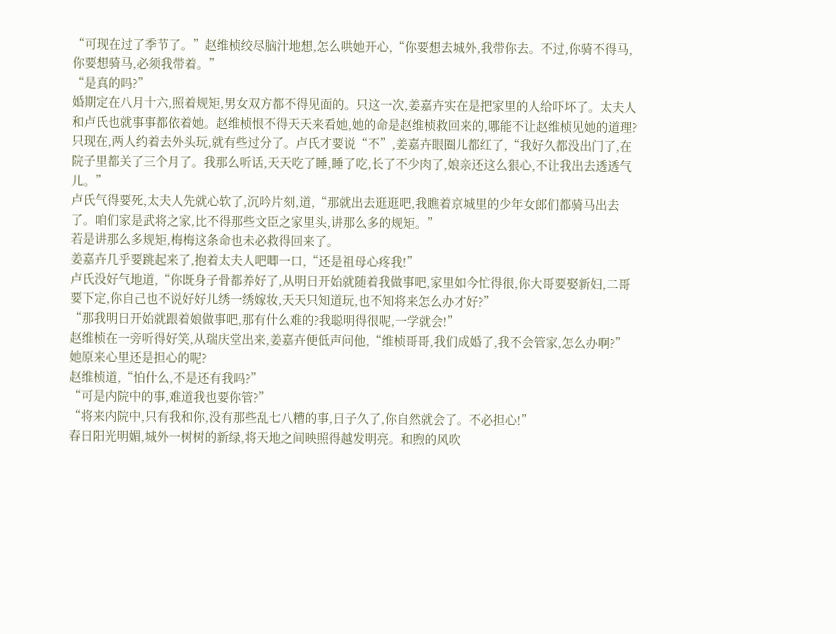“可现在过了季节了。”赵维桢绞尽脑汁地想,怎么哄她开心,“你要想去城外,我带你去。不过,你骑不得马,你要想骑马,必须我带着。”
“是真的吗?”
婚期定在八月十六,照着规矩,男女双方都不得见面的。只这一次,姜嘉卉实在是把家里的人给吓坏了。太夫人和卢氏也就事事都依着她。赵维桢恨不得天天来看她,她的命是赵维桢救回来的,哪能不让赵维桢见她的道理?
只现在,两人约着去外头玩,就有些过分了。卢氏才要说“不”,姜嘉卉眼圈儿都红了,“我好久都没出门了,在院子里都关了三个月了。我那么听话,天天吃了睡,睡了吃,长了不少肉了,娘亲还这么狠心,不让我出去透透气儿。”
卢氏气得要死,太夫人先就心软了,沉吟片刻,道,“那就出去逛逛吧,我瞧着京城里的少年女郎们都骑马出去了。咱们家是武将之家,比不得那些文臣之家里头,讲那么多的规矩。”
若是讲那么多规矩,梅梅这条命也未必救得回来了。
姜嘉卉几乎要跳起来了,抱着太夫人吧唧一口,“还是祖母心疼我!”
卢氏没好气地道,“你既身子骨都养好了,从明日开始就随着我做事吧,家里如今忙得很,你大哥要娶新妇,二哥要下定,你自己也不说好好儿绣一绣嫁妆,天天只知道玩,也不知将来怎么办才好?”
“那我明日开始就跟着娘做事吧,那有什么难的?我聪明得很呢,一学就会!”
赵维桢在一旁听得好笑,从瑞庆堂出来,姜嘉卉便低声问他,“维桢哥哥,我们成婚了,我不会管家,怎么办啊?”
她原来心里还是担心的呢?
赵维桢道,“怕什么,不是还有我吗?”
“可是内院中的事,难道我也要你管?”
“将来内院中,只有我和你,没有那些乱七八糟的事,日子久了,你自然就会了。不必担心!”
春日阳光明媚,城外一树树的新绿,将天地之间映照得越发明亮。和煦的风吹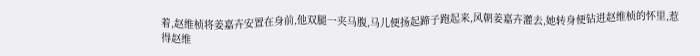着,赵维桢将姜嘉卉安置在身前,他双腿一夹马腹,马儿便扬起蹄子跑起来,风朝姜嘉卉灌去,她转身便钻进赵维桢的怀里,惹得赵维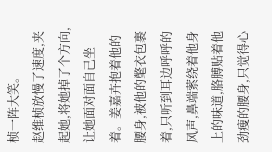桢一阵大笑。
赵维桢放慢了速度,夹起她,将她掉了个方向,让她面对面自己坐着。姜嘉卉抱着他的腰身,被他的氅衣包裹着,只听到耳边呼呼的风声,鼻端萦绕着他身上的味道,胳膊贴着他劲瘦的腰身,只觉得心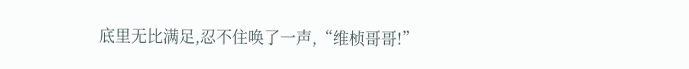底里无比满足,忍不住唤了一声,“维桢哥哥!”